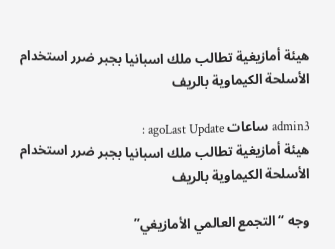هيئة أمازيغية تطالب ملك اسبانيا بجبر ضرر استخدام الأسلحة الكيماوية بالريف

admin3 ساعات agoLast Update :
هيئة أمازيغية تطالب ملك اسبانيا بجبر ضرر استخدام الأسلحة الكيماوية بالريف

وجه “التجمع العالمي الأمازيغي”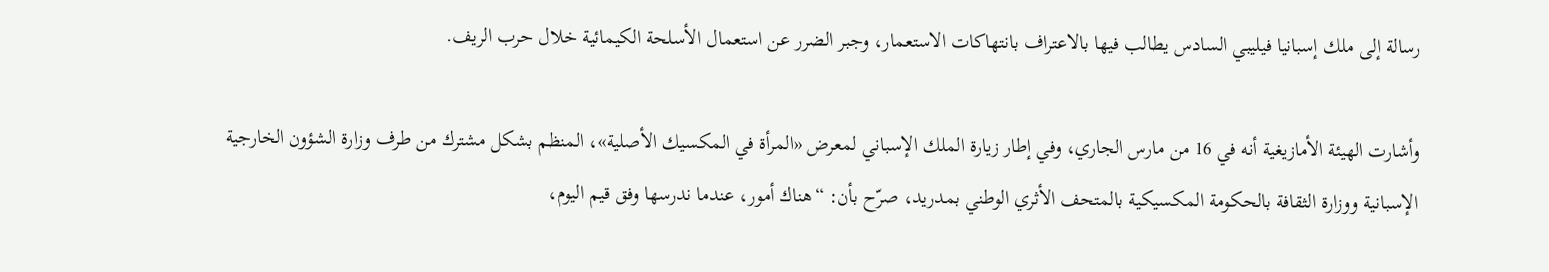رسالة إلى ملك إسبانيا فيليبي السادس يطالب فيها بالاعتراف بانتهاكات الاستعمار، وجبر الضرر عن استعمال الأسلحة الكيمائية خلال حرب الريف.

وأشارت الهيئة الأمازيغية أنه في 16 من مارس الجاري، وفي إطار زيارة الملك الإسباني لمعرض «المرأة في المكسيك الأصلية»، المنظم بشكل مشترك من طرف وزارة الشؤون الخارجية الإسبانية ووزارة الثقافة بالحكومة المكسيكية بالمتحف الأثري الوطني بمدريد، صرّح بأن: “هناك أمور، عندما ندرسها وفق قيم اليوم،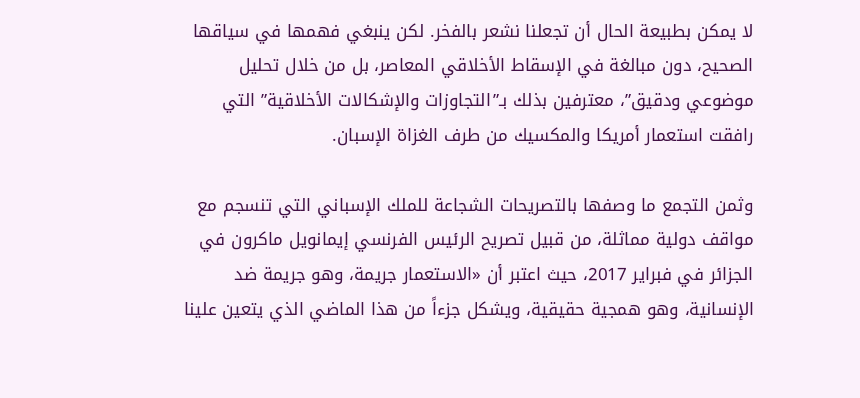لا يمكن بطبيعة الحال أن تجعلنا نشعر بالفخر. لكن ينبغي فهمها في سياقها الصحيح، دون مبالغة في الإسقاط الأخلاقي المعاصر، بل من خلال تحليل موضوعي ودقيق”، معترفين بذلك بـ”التجاوزات والإشكالات الأخلاقية” التي رافقت استعمار أمريكا والمكسيك من طرف الغزاة الإسبان.

وثمن التجمع ما وصفها بالتصريحات الشجاعة للملك الإسباني التي تنسجم مع مواقف دولية مماثلة، من قبيل تصريح الرئيس الفرنسي إيمانويل ماكرون في الجزائر في فبراير 2017، حيث اعتبر أن «الاستعمار جريمة، وهو جريمة ضد الإنسانية، وهو همجية حقيقية، ويشكل جزءاً من هذا الماضي الذي يتعين علينا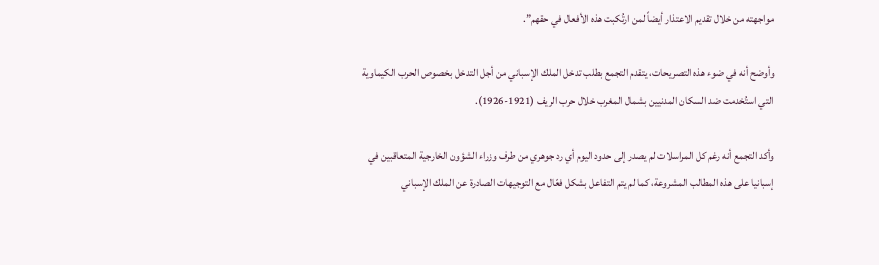مواجهته من خلال تقديم الاعتذار أيضاً لمن ارتُكبت هذه الأفعال في حقهم”.

وأوضح أنه في ضوء هذه التصريحات، يتقدم التجمع بطلب تدخل الملك الإسباني من أجل التدخل بخصوص الحرب الكيماوية التي استُخدمت ضد السكان المدنيين بشمال المغرب خلال حرب الريف (1921-1926).

وأكد التجمع أنه رغم كل المراسلات لم يصدر إلى حدود اليوم أي رد جوهري من طرف وزراء الشؤون الخارجية المتعاقبين في إسبانيا على هذه المطالب المشروعة، كما لم يتم التفاعل بشكل فعّال مع التوجيهات الصادرة عن الملك الإسباني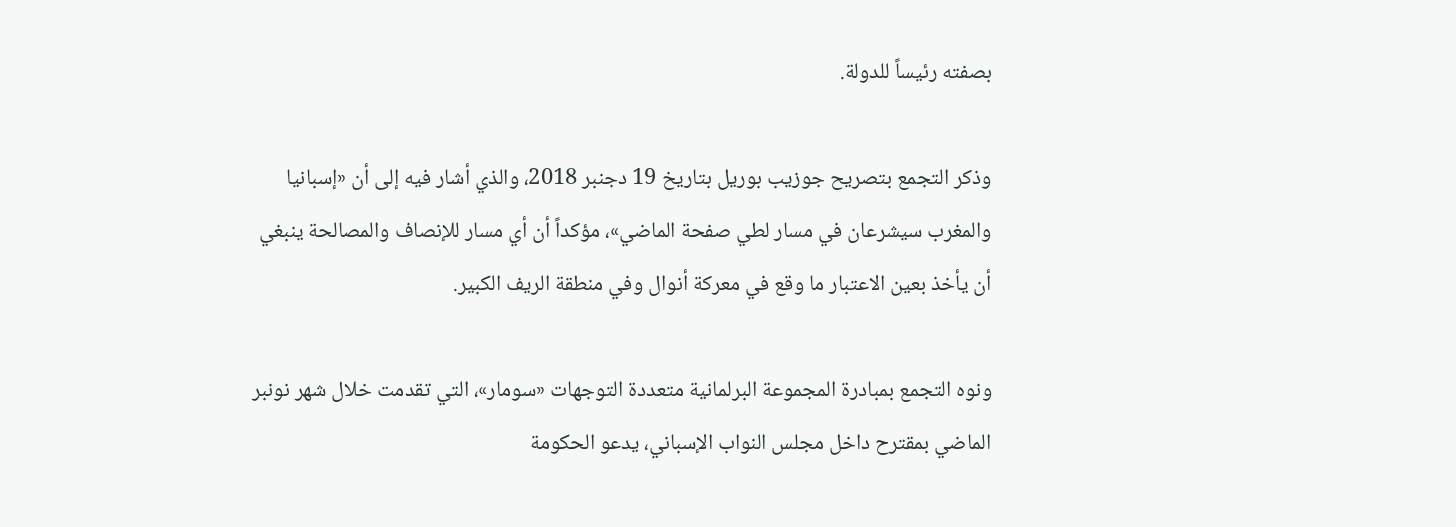بصفته رئيساً للدولة.

وذكر التجمع بتصريح جوزيب بوريل بتاريخ 19 دجنبر 2018، والذي أشار فيه إلى أن «إسبانيا والمغرب سيشرعان في مسار لطي صفحة الماضي»، مؤكداً أن أي مسار للإنصاف والمصالحة ينبغي أن يأخذ بعين الاعتبار ما وقع في معركة أنوال وفي منطقة الريف الكبير.

ونوه التجمع بمبادرة المجموعة البرلمانية متعددة التوجهات «سومار»، التي تقدمت خلال شهر نونبر الماضي بمقترح داخل مجلس النواب الإسباني، يدعو الحكومة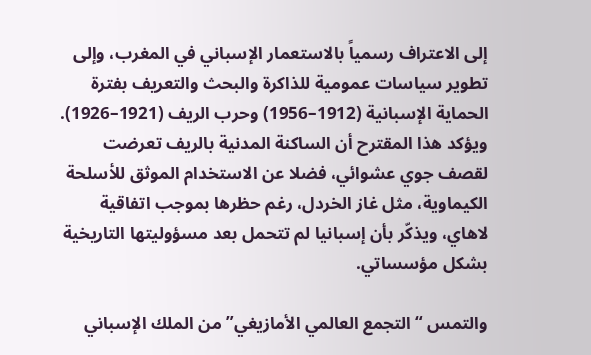إلى الاعتراف رسمياً بالاستعمار الإسباني في المغرب، وإلى تطوير سياسات عمومية للذاكرة والبحث والتعريف بفترة الحماية الإسبانية (1912–1956) وحرب الريف (1921–1926). ويؤكد هذا المقترح أن الساكنة المدنية بالريف تعرضت لقصف جوي عشوائي، فضلا عن الاستخدام الموثق للأسلحة الكيماوية، مثل غاز الخردل، رغم حظرها بموجب اتفاقية لاهاي، ويذكّر بأن إسبانيا لم تتحمل بعد مسؤوليتها التاريخية بشكل مؤسساتي.

والتمس “التجمع العالمي الأمازيغي” من الملك الإسباني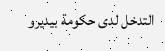التدخل لدى حكومة بيديرو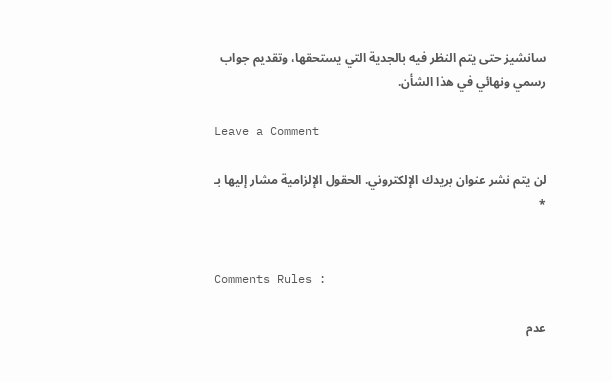سانشيز حتى يتم النظر فيه بالجدية التي يستحقها، وتقديم جواب رسمي ونهائي في هذا الشأن.

Leave a Comment

لن يتم نشر عنوان بريدك الإلكتروني. الحقول الإلزامية مشار إليها بـ *


Comments Rules :

عدم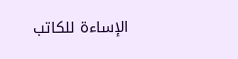الإساءة للكاتب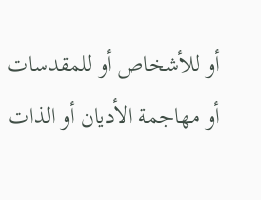أو للأشخاص أو للمقدسات أو مهاجمة الأديان أو الذات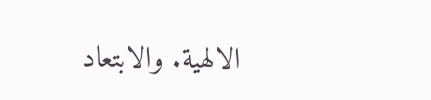الالهية. والابتعاد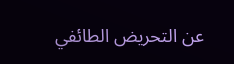عن التحريض الطائفي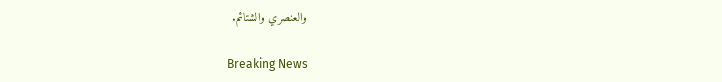والعنصري والشتائم.

Breaking News